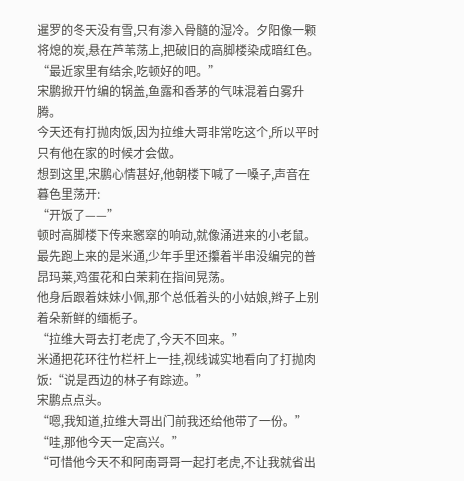暹罗的冬天没有雪,只有渗入骨髓的湿冷。夕阳像一颗将熄的炭,悬在芦苇荡上,把破旧的高脚楼染成暗红色。
“最近家里有结余,吃顿好的吧。”
宋鹏掀开竹编的锅盖,鱼露和香茅的气味混着白雾升腾。
今天还有打抛肉饭,因为拉维大哥非常吃这个,所以平时只有他在家的时候才会做。
想到这里,宋鹏心情甚好,他朝楼下喊了一嗓子,声音在暮色里荡开:
“开饭了——”
顿时高脚楼下传来窸窣的响动,就像涌进来的小老鼠。
最先跑上来的是米通,少年手里还攥着半串没编完的普昂玛莱,鸡蛋花和白茉莉在指间晃荡。
他身后跟着妹妹小佩,那个总低着头的小姑娘,辫子上别着朵新鲜的缅栀子。
“拉维大哥去打老虎了,今天不回来。”
米通把花环往竹栏杆上一挂,视线诚实地看向了打抛肉饭:“说是西边的林子有踪迹。”
宋鹏点点头。
“嗯,我知道,拉维大哥出门前我还给他带了一份。”
“哇,那他今天一定高兴。”
“可惜他今天不和阿南哥哥一起打老虎,不让我就省出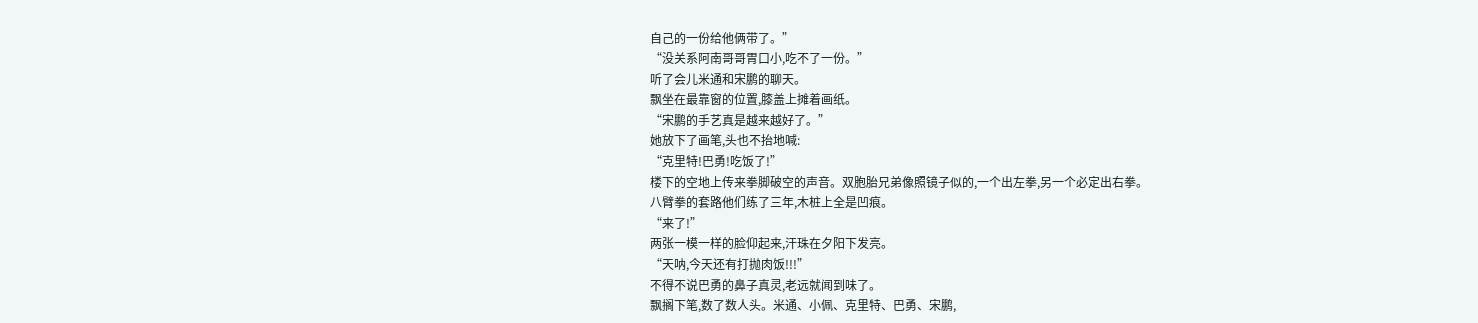自己的一份给他俩带了。”
“没关系阿南哥哥胃口小,吃不了一份。”
听了会儿米通和宋鹏的聊天。
飘坐在最靠窗的位置,膝盖上摊着画纸。
“宋鹏的手艺真是越来越好了。”
她放下了画笔,头也不抬地喊:
“克里特!巴勇!吃饭了!”
楼下的空地上传来拳脚破空的声音。双胞胎兄弟像照镜子似的,一个出左拳,另一个必定出右拳。
八臂拳的套路他们练了三年,木桩上全是凹痕。
“来了!”
两张一模一样的脸仰起来,汗珠在夕阳下发亮。
“天呐,今天还有打抛肉饭!!!”
不得不说巴勇的鼻子真灵,老远就闻到味了。
飘搁下笔,数了数人头。米通、小佩、克里特、巴勇、宋鹏,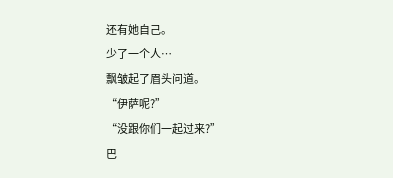还有她自己。
少了一个人…
飘皱起了眉头问道。
“伊萨呢?”
“没跟你们一起过来?”
巴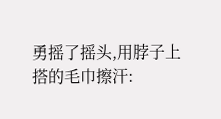勇摇了摇头,用脖子上搭的毛巾擦汗: